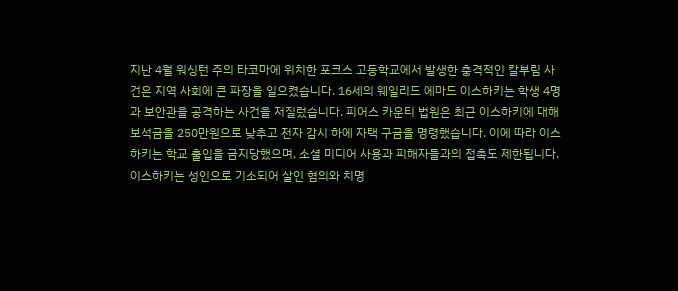지난 4월 워싱턴 주의 타코마에 위치한 포크스 고등학교에서 발생한 충격적인 칼부림 사건은 지역 사회에 큰 파장을 일으켰습니다. 16세의 웨일리드 에마드 이스하키는 학생 4명과 보안관을 공격하는 사건을 저질렀습니다. 피어스 카운티 법원은 최근 이스하키에 대해 보석금을 250만원으로 낮추고 전자 감시 하에 자택 구금을 명령했습니다. 이에 따라 이스하키는 학교 출입을 금지당했으며, 소셜 미디어 사용과 피해자들과의 접촉도 제한됩니다. 이스하키는 성인으로 기소되어 살인 혐의와 치명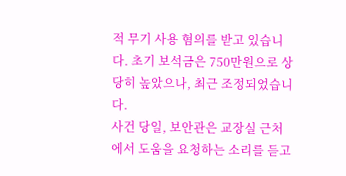적 무기 사용 혐의를 받고 있습니다. 초기 보석금은 750만원으로 상당히 높았으나, 최근 조정되었습니다.
사건 당일, 보안관은 교장실 근처에서 도움을 요청하는 소리를 듣고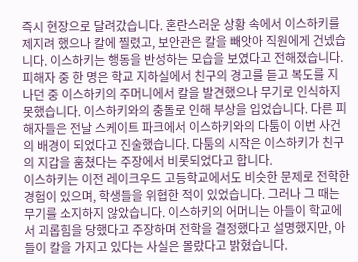즉시 현장으로 달려갔습니다. 혼란스러운 상황 속에서 이스하키를 제지려 했으나 칼에 찔렸고, 보안관은 칼을 빼앗아 직원에게 건넸습니다. 이스하키는 행동을 반성하는 모습을 보였다고 전해졌습니다.
피해자 중 한 명은 학교 지하실에서 친구의 경고를 듣고 복도를 지나던 중 이스하키의 주머니에서 칼을 발견했으나 무기로 인식하지 못했습니다. 이스하키와의 충돌로 인해 부상을 입었습니다. 다른 피해자들은 전날 스케이트 파크에서 이스하키와의 다툼이 이번 사건의 배경이 되었다고 진술했습니다. 다툼의 시작은 이스하키가 친구의 지갑을 훔쳤다는 주장에서 비롯되었다고 합니다.
이스하키는 이전 레이크우드 고등학교에서도 비슷한 문제로 전학한 경험이 있으며, 학생들을 위협한 적이 있었습니다. 그러나 그 때는 무기를 소지하지 않았습니다. 이스하키의 어머니는 아들이 학교에서 괴롭힘을 당했다고 주장하며 전학을 결정했다고 설명했지만, 아들이 칼을 가지고 있다는 사실은 몰랐다고 밝혔습니다.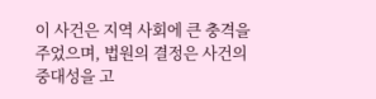이 사건은 지역 사회에 큰 충격을 주었으며, 법원의 결정은 사건의 중대성을 고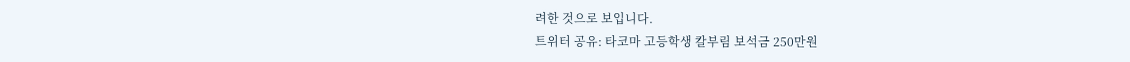려한 것으로 보입니다.
트위터 공유: 타코마 고등학생 칼부림 보석금 250만원